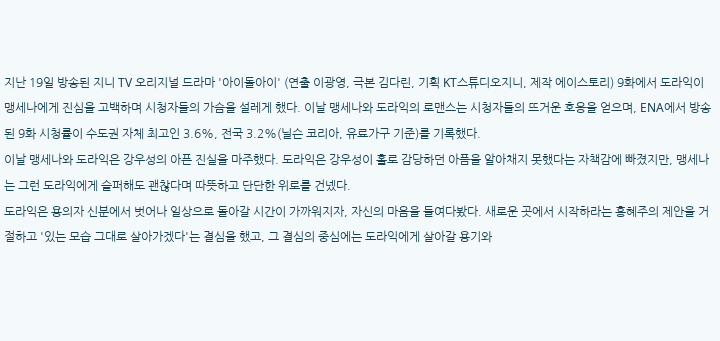지난 19일 방송된 지니 TV 오리지널 드라마 '아이돌아이' (연출 이광영, 극본 김다린, 기획 KT스튜디오지니, 제작 에이스토리) 9화에서 도라익이 맹세나에게 진심을 고백하며 시청자들의 가슴을 설레게 했다. 이날 맹세나와 도라익의 로맨스는 시청자들의 뜨거운 호응을 얻으며, ENA에서 방송된 9화 시청률이 수도권 자체 최고인 3.6%, 전국 3.2%(닐슨 코리아, 유료가구 기준)를 기록했다.
이날 맹세나와 도라익은 강우성의 아픈 진실을 마주했다. 도라익은 강우성이 홀로 감당하던 아픔을 알아채지 못했다는 자책감에 빠졌지만, 맹세나는 그런 도라익에게 슬퍼해도 괜찮다며 따뜻하고 단단한 위로를 건넸다.
도라익은 용의자 신분에서 벗어나 일상으로 돌아갈 시간이 가까워지자, 자신의 마음을 들여다봤다. 새로운 곳에서 시작하라는 홍혜주의 제안을 거절하고 '있는 모습 그대로 살아가겠다'는 결심을 했고, 그 결심의 중심에는 도라익에게 살아갈 용기와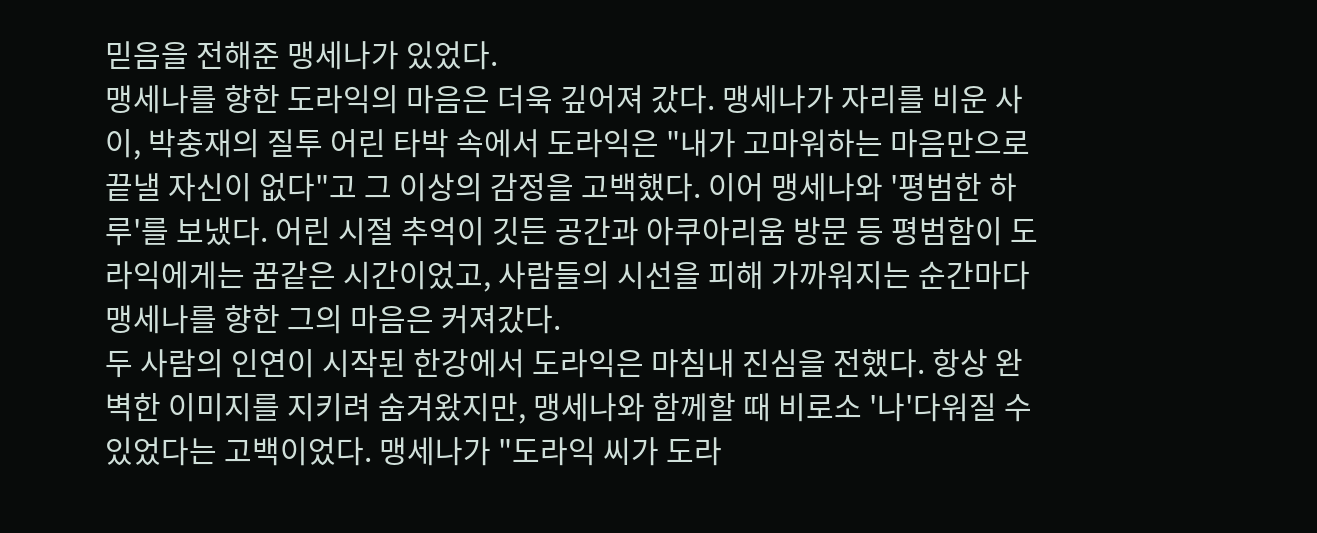믿음을 전해준 맹세나가 있었다.
맹세나를 향한 도라익의 마음은 더욱 깊어져 갔다. 맹세나가 자리를 비운 사이, 박충재의 질투 어린 타박 속에서 도라익은 "내가 고마워하는 마음만으로 끝낼 자신이 없다"고 그 이상의 감정을 고백했다. 이어 맹세나와 '평범한 하루'를 보냈다. 어린 시절 추억이 깃든 공간과 아쿠아리움 방문 등 평범함이 도라익에게는 꿈같은 시간이었고, 사람들의 시선을 피해 가까워지는 순간마다 맹세나를 향한 그의 마음은 커져갔다.
두 사람의 인연이 시작된 한강에서 도라익은 마침내 진심을 전했다. 항상 완벽한 이미지를 지키려 숨겨왔지만, 맹세나와 함께할 때 비로소 '나'다워질 수 있었다는 고백이었다. 맹세나가 "도라익 씨가 도라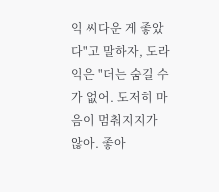익 씨다운 게 좋았다"고 말하자, 도라익은 "더는 숨길 수가 없어. 도저히 마음이 멈춰지지가 않아. 좋아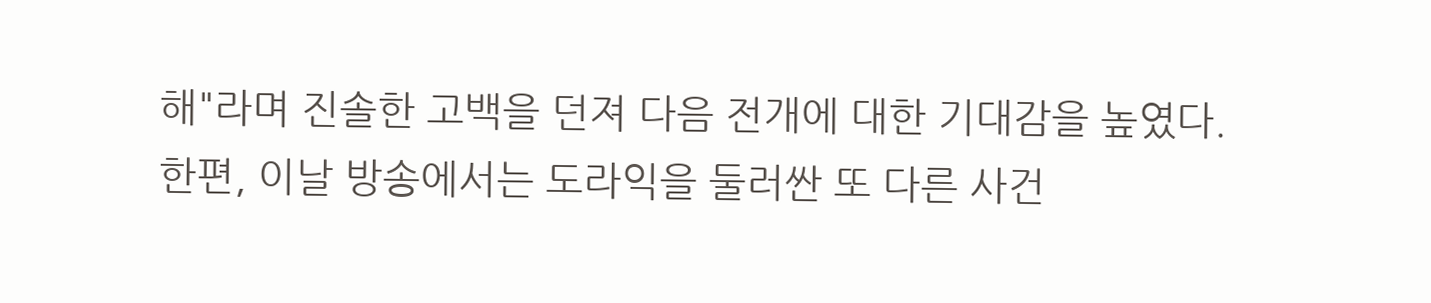해"라며 진솔한 고백을 던져 다음 전개에 대한 기대감을 높였다.
한편, 이날 방송에서는 도라익을 둘러싼 또 다른 사건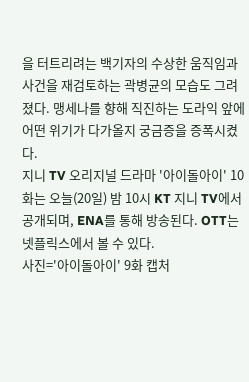을 터트리려는 백기자의 수상한 움직임과 사건을 재검토하는 곽병균의 모습도 그려졌다. 맹세나를 향해 직진하는 도라익 앞에 어떤 위기가 다가올지 궁금증을 증폭시켰다.
지니 TV 오리지널 드라마 '아이돌아이' 10화는 오늘(20일) 밤 10시 KT 지니 TV에서 공개되며, ENA를 통해 방송된다. OTT는 넷플릭스에서 볼 수 있다.
사진='아이돌아이' 9화 캡처